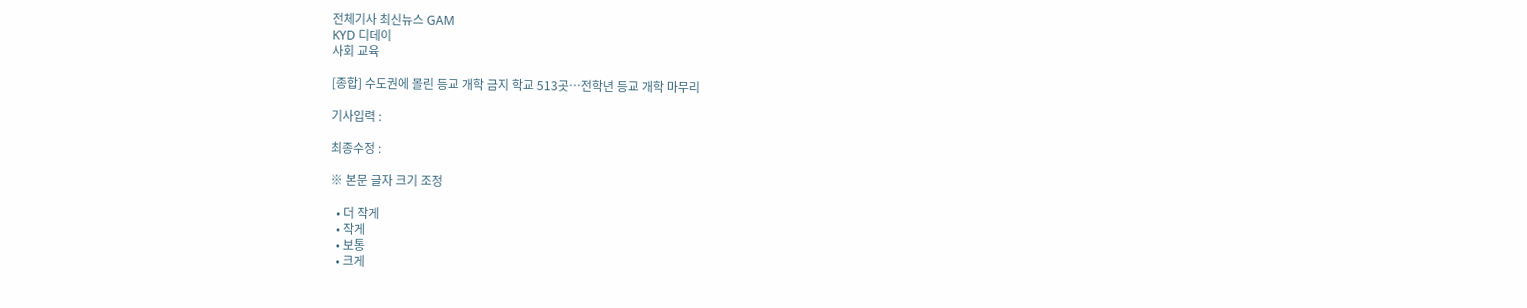전체기사 최신뉴스 GAM
KYD 디데이
사회 교육

[종합] 수도권에 몰린 등교 개학 금지 학교 513곳…전학년 등교 개학 마무리

기사입력 :

최종수정 :

※ 본문 글자 크기 조정

  • 더 작게
  • 작게
  • 보통
  • 크게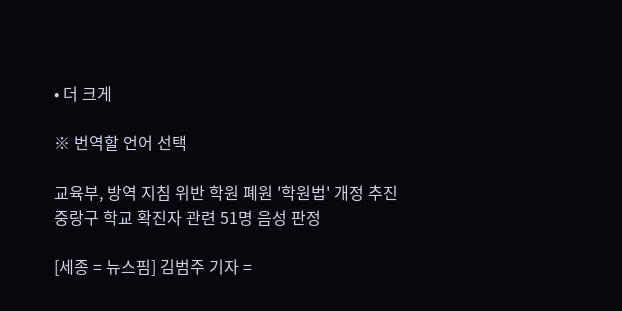• 더 크게

※ 번역할 언어 선택

교육부, 방역 지침 위반 학원 폐원 '학원법' 개정 추진
중랑구 학교 확진자 관련 51명 음성 판정

[세종 = 뉴스핌] 김범주 기자 =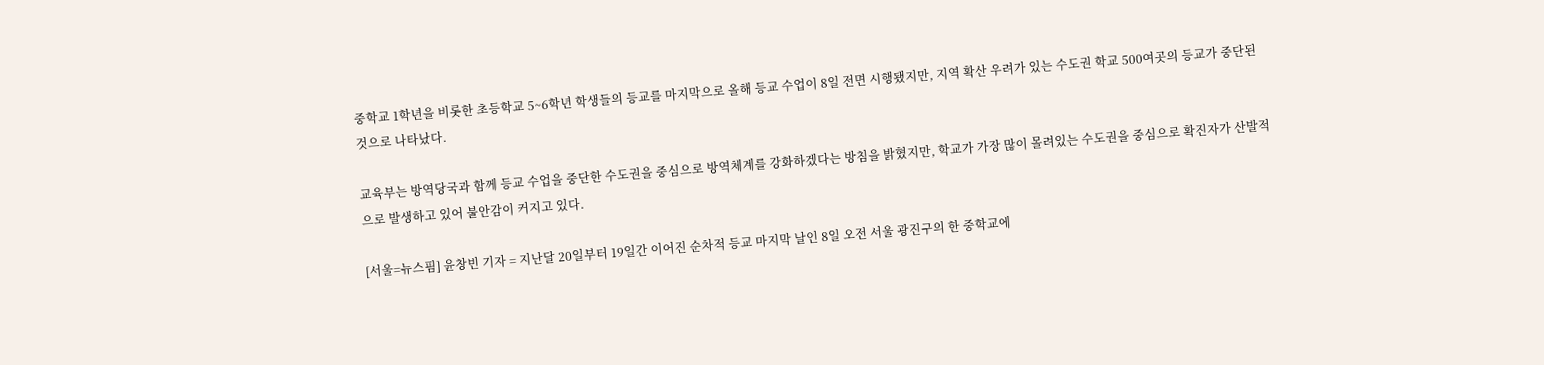중학교 1학년을 비롯한 초등학교 5~6학년 학생들의 등교를 마지막으로 올해 등교 수업이 8일 전면 시행됐지만, 지역 확산 우려가 있는 수도권 학교 500여곳의 등교가 중단된 것으로 나타났다.

교육부는 방역당국과 함께 등교 수업을 중단한 수도권을 중심으로 방역체계를 강화하겠다는 방침을 밝혔지만, 학교가 가장 많이 몰려있는 수도권을 중심으로 확진자가 산발적으로 발생하고 있어 불안감이 커지고 있다.

[서울=뉴스핌] 윤창빈 기자 = 지난달 20일부터 19일간 이어진 순차적 등교 마지막 날인 8일 오전 서울 광진구의 한 중학교에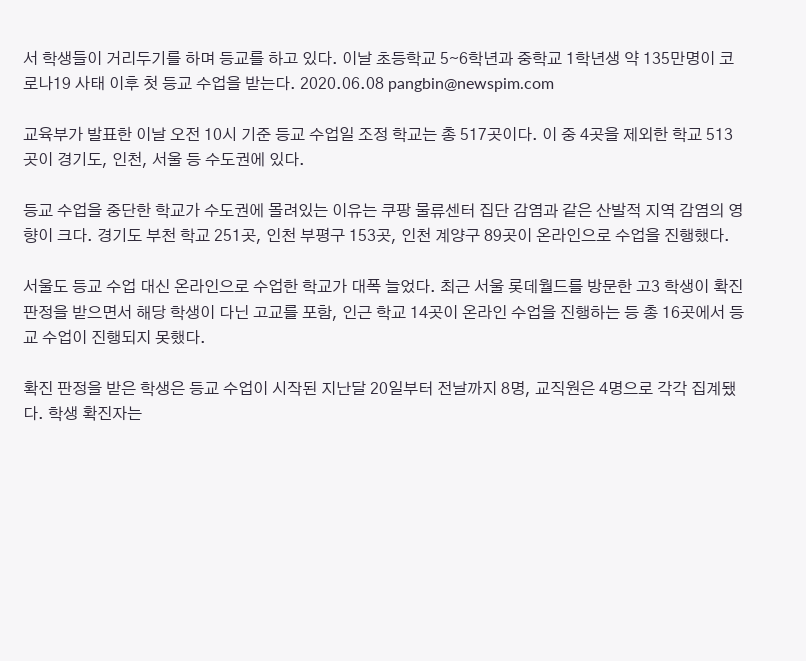서 학생들이 거리두기를 하며 등교를 하고 있다. 이날 초등학교 5∼6학년과 중학교 1학년생 약 135만명이 코로나19 사태 이후 첫 등교 수업을 받는다. 2020.06.08 pangbin@newspim.com

교육부가 발표한 이날 오전 10시 기준 등교 수업일 조정 학교는 총 517곳이다. 이 중 4곳을 제외한 학교 513곳이 경기도, 인천, 서울 등 수도권에 있다.

등교 수업을 중단한 학교가 수도권에 몰려있는 이유는 쿠팡 물류센터 집단 감염과 같은 산발적 지역 감염의 영향이 크다. 경기도 부천 학교 251곳, 인천 부평구 153곳, 인천 계양구 89곳이 온라인으로 수업을 진행했다.

서울도 등교 수업 대신 온라인으로 수업한 학교가 대폭 늘었다. 최근 서울 롯데월드를 방문한 고3 학생이 확진 판정을 받으면서 해당 학생이 다닌 고교를 포함, 인근 학교 14곳이 온라인 수업을 진행하는 등 총 16곳에서 등교 수업이 진행되지 못했다.

확진 판정을 받은 학생은 등교 수업이 시작된 지난달 20일부터 전날까지 8명, 교직원은 4명으로 각각 집계됐다. 학생 확진자는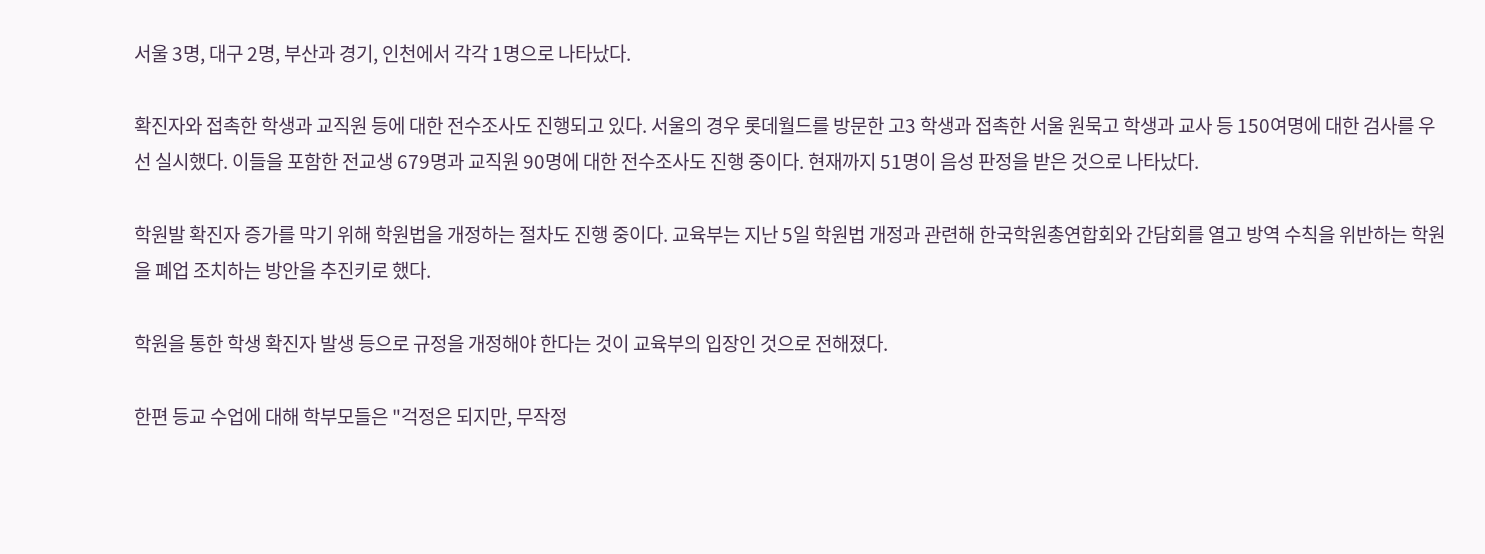서울 3명, 대구 2명, 부산과 경기, 인천에서 각각 1명으로 나타났다.

확진자와 접촉한 학생과 교직원 등에 대한 전수조사도 진행되고 있다. 서울의 경우 롯데월드를 방문한 고3 학생과 접촉한 서울 원묵고 학생과 교사 등 150여명에 대한 검사를 우선 실시했다. 이들을 포함한 전교생 679명과 교직원 90명에 대한 전수조사도 진행 중이다. 현재까지 51명이 음성 판정을 받은 것으로 나타났다.

학원발 확진자 증가를 막기 위해 학원법을 개정하는 절차도 진행 중이다. 교육부는 지난 5일 학원법 개정과 관련해 한국학원총연합회와 간담회를 열고 방역 수칙을 위반하는 학원을 폐업 조치하는 방안을 추진키로 했다.

학원을 통한 학생 확진자 발생 등으로 규정을 개정해야 한다는 것이 교육부의 입장인 것으로 전해졌다.

한편 등교 수업에 대해 학부모들은 "걱정은 되지만, 무작정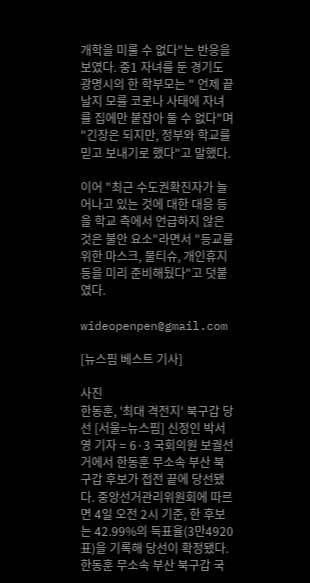개학을 미룰 수 없다"는 반응을 보였다. 중1 자녀를 둔 경기도 광명시의 한 학부모는 " 언제 끝날지 모를 코로나 사태에 자녀를 집에만 붙잡아 둘 수 없다"며 "긴장은 되지만, 정부와 학교를 믿고 보내기로 했다"고 말했다.

이어 "최근 수도권확진자가 늘어나고 있는 것에 대한 대응 등을 학교 측에서 언급하지 않은 것은 불안 요소"라면서 "등교를 위한 마스크, 물티슈, 개인휴지 등을 미리 준비해뒀다"고 덧붙였다.

wideopenpen@gmail.com

[뉴스핌 베스트 기사]

사진
한동훈, '최대 격전지' 북구갑 당선 [서울=뉴스핌] 신정인 박서영 기자 = 6·3 국회의원 보궐선거에서 한동훈 무소속 부산 북구갑 후보가 접전 끝에 당선됐다. 중앙선거관리위원회에 따르면 4일 오전 2시 기준, 한 후보는 42.99%의 득표율(3만4920표)을 기록해 당선이 확정됐다. 한동훈 무소속 부산 북구갑 국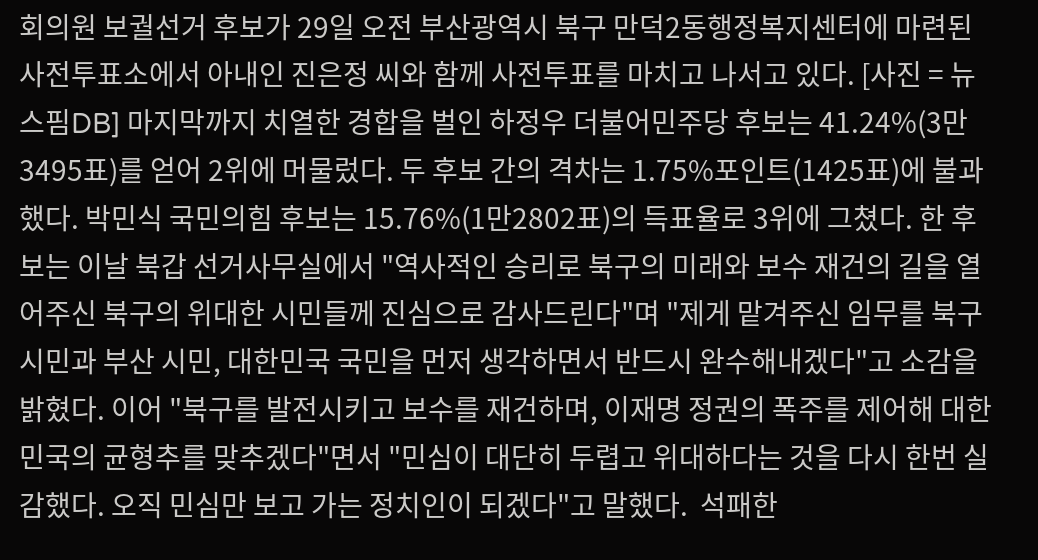회의원 보궐선거 후보가 29일 오전 부산광역시 북구 만덕2동행정복지센터에 마련된 사전투표소에서 아내인 진은정 씨와 함께 사전투표를 마치고 나서고 있다. [사진 = 뉴스핌DB] 마지막까지 치열한 경합을 벌인 하정우 더불어민주당 후보는 41.24%(3만3495표)를 얻어 2위에 머물렀다. 두 후보 간의 격차는 1.75%포인트(1425표)에 불과했다. 박민식 국민의힘 후보는 15.76%(1만2802표)의 득표율로 3위에 그쳤다. 한 후보는 이날 북갑 선거사무실에서 "역사적인 승리로 북구의 미래와 보수 재건의 길을 열어주신 북구의 위대한 시민들께 진심으로 감사드린다"며 "제게 맡겨주신 임무를 북구 시민과 부산 시민, 대한민국 국민을 먼저 생각하면서 반드시 완수해내겠다"고 소감을 밝혔다. 이어 "북구를 발전시키고 보수를 재건하며, 이재명 정권의 폭주를 제어해 대한민국의 균형추를 맞추겠다"면서 "민심이 대단히 두렵고 위대하다는 것을 다시 한번 실감했다. 오직 민심만 보고 가는 정치인이 되겠다"고 말했다.  석패한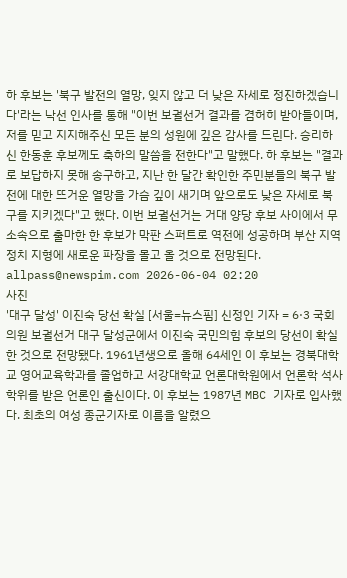하 후보는 '북구 발전의 열망, 잊지 않고 더 낮은 자세로 정진하겠습니다'라는 낙선 인사를 통해 "이번 보궐선거 결과를 겸허히 받아들이며, 저를 믿고 지지해주신 모든 분의 성원에 깊은 감사를 드린다. 승리하신 한동훈 후보께도 축하의 말씀을 전한다"고 말했다. 하 후보는 "결과로 보답하지 못해 송구하고, 지난 한 달간 확인한 주민분들의 북구 발전에 대한 뜨거운 열망을 가슴 깊이 새기며 앞으로도 낮은 자세로 북구를 지키겠다"고 했다. 이번 보궐선거는 거대 양당 후보 사이에서 무소속으로 출마한 한 후보가 막판 스퍼트로 역전에 성공하며 부산 지역 정치 지형에 새로운 파장을 몰고 올 것으로 전망된다. allpass@newspim.com 2026-06-04 02:20
사진
'대구 달성' 이진숙 당선 확실 [서울=뉴스핌] 신정인 기자 = 6·3 국회의원 보궐선거 대구 달성군에서 이진숙 국민의힘 후보의 당선이 확실한 것으로 전망됐다. 1961년생으로 올해 64세인 이 후보는 경북대학교 영어교육학과를 졸업하고 서강대학교 언론대학원에서 언론학 석사 학위를 받은 언론인 출신이다. 이 후보는 1987년 MBC 기자로 입사했다. 최초의 여성 종군기자로 이름을 알렸으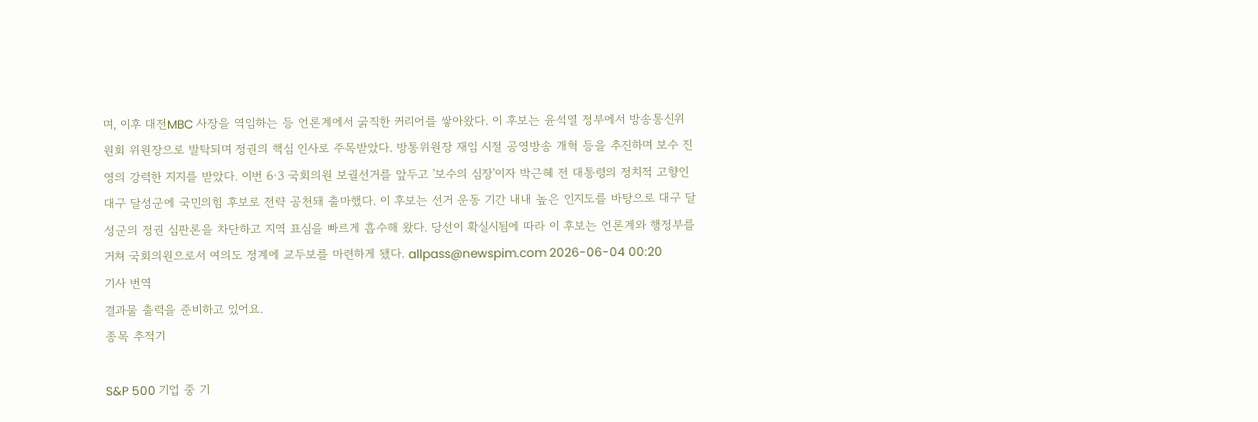며, 이후 대전MBC 사장을 역임하는 등 언론계에서 굵직한 커리어를 쌓아왔다. 이 후보는 윤석열 정부에서 방송통신위원회 위원장으로 발탁되며 정권의 핵심 인사로 주목받았다. 방통위원장 재임 시절 공영방송 개혁 등을 추진하며 보수 진영의 강력한 지지를 받았다. 이번 6·3 국회의원 보궐선거를 앞두고 '보수의 심장'이자 박근혜 전 대통령의 정치적 고향인 대구 달성군에 국민의힘 후보로 전략 공천돼 출마했다. 이 후보는 선거 운동 기간 내내 높은 인지도를 바탕으로 대구 달성군의 정권 심판론을 차단하고 지역 표심을 빠르게 흡수해 왔다. 당선이 확실시됨에 따라 이 후보는 언론계와 행정부를 거쳐 국회의원으로서 여의도 정계에 교두보를 마련하게 됐다. allpass@newspim.com 2026-06-04 00:20
기사 번역
결과물 출력을 준비하고 있어요.
종목 추적기

S&P 500 기업 중 기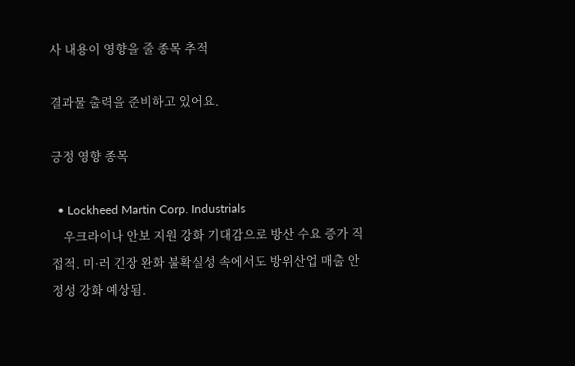사 내용이 영향을 줄 종목 추적

결과물 출력을 준비하고 있어요.

긍정 영향 종목

  • Lockheed Martin Corp. Industrials
    우크라이나 안보 지원 강화 기대감으로 방산 수요 증가 직접적. 미·러 긴장 완화 불확실성 속에서도 방위산업 매출 안정성 강화 예상됨.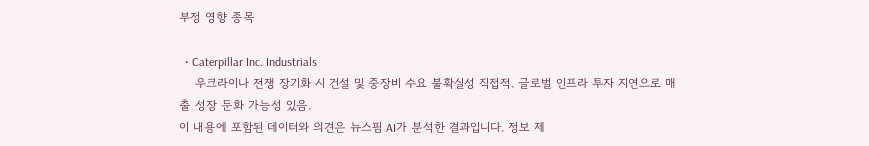부정 영향 종목

  • Caterpillar Inc. Industrials
    우크라이나 전쟁 장기화 시 건설 및 중장비 수요 불확실성 직접적. 글로벌 인프라 투자 지연으로 매출 성장 둔화 가능성 있음.
이 내용에 포함된 데이터와 의견은 뉴스핌 AI가 분석한 결과입니다. 정보 제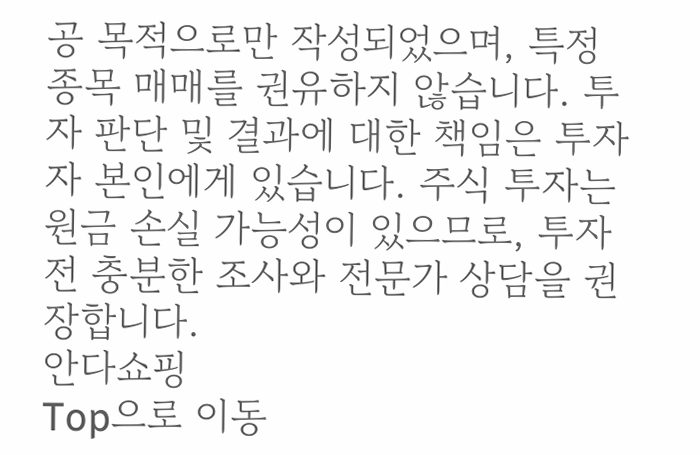공 목적으로만 작성되었으며, 특정 종목 매매를 권유하지 않습니다. 투자 판단 및 결과에 대한 책임은 투자자 본인에게 있습니다. 주식 투자는 원금 손실 가능성이 있으므로, 투자 전 충분한 조사와 전문가 상담을 권장합니다.
안다쇼핑
Top으로 이동